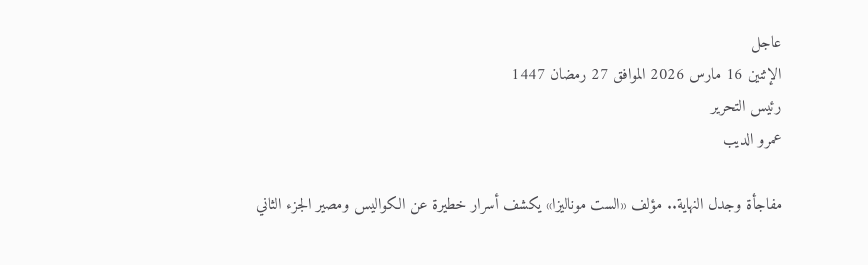عاجل
الإثنين 16 مارس 2026 الموافق 27 رمضان 1447
رئيس التحرير
عمرو الديب

مفاجأة وجدل النهاية.. مؤلف «الست موناليزا» يكشف أسرار خطيرة عن الكواليس ومصير الجزء الثاني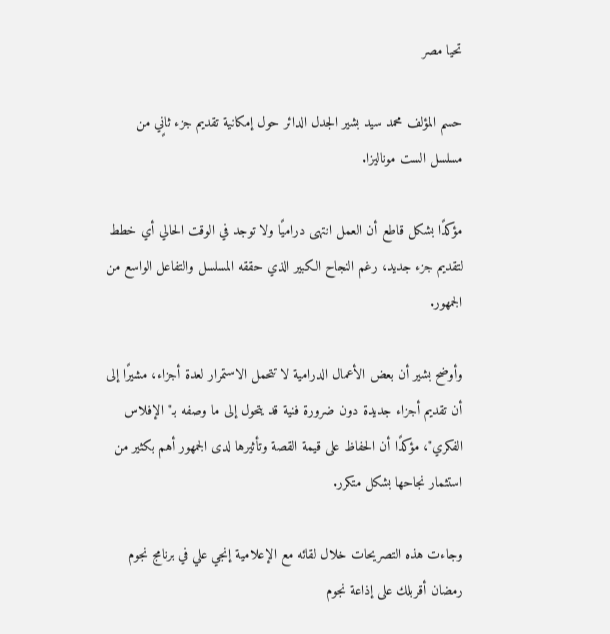تحيا مصر

حسم المؤلف محمد سيد بشير الجدل الدائر حول إمكانية تقديم جزء ثانٍي من مسلسل الست موناليزا.

مؤكدًا بشكل قاطع أن العمل انتهى دراميًا ولا توجد في الوقت الحالي أي خطط لتقديم جزء جديد، رغم النجاح الكبير الذي حققه المسلسل والتفاعل الواسع من الجمهور.

وأوضح بشير أن بعض الأعمال الدرامية لا تتحمل الاستمرار لعدة أجزاء، مشيرًا إلى أن تقديم أجزاء جديدة دون ضرورة فنية قد يتحول إلى ما وصفه بـ"الإفلاس الفكري"، مؤكدًا أن الحفاظ على قيمة القصة وتأثيرها لدى الجمهور أهم بكثير من استثمار نجاحها بشكل متكرر.

وجاءت هذه التصريحات خلال لقائه مع الإعلامية إنجي علي في برنامج نجوم رمضان أقربلك على إذاعة نجوم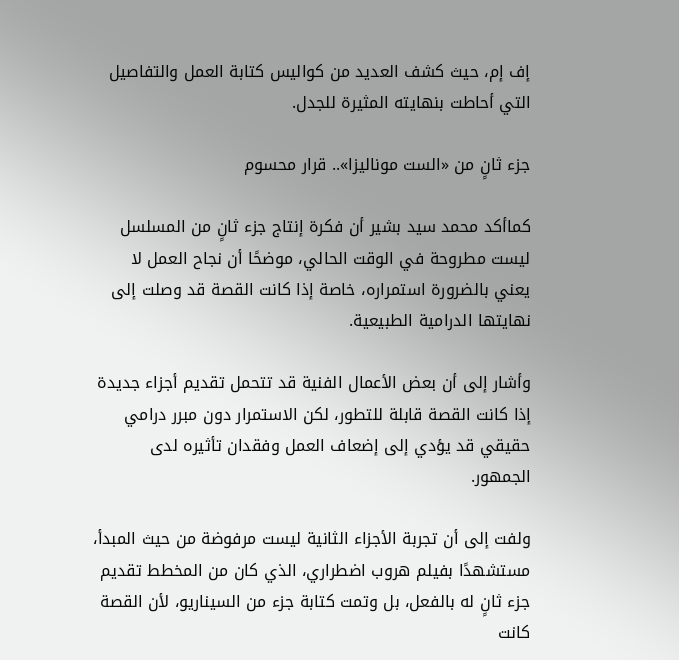إف إم، حيث كشف العديد من كواليس كتابة العمل والتفاصيل التي أحاطت بنهايته المثيرة للجدل.

جزء ثانٍ من «الست موناليزا».. قرار محسوم

كماأكد محمد سيد بشير أن فكرة إنتاج جزء ثانٍ من المسلسل ليست مطروحة في الوقت الحالي، موضحًا أن نجاح العمل لا يعني بالضرورة استمراره، خاصة إذا كانت القصة قد وصلت إلى نهايتها الدرامية الطبيعية.

وأشار إلى أن بعض الأعمال الفنية قد تتحمل تقديم أجزاء جديدة إذا كانت القصة قابلة للتطور، لكن الاستمرار دون مبرر درامي حقيقي قد يؤدي إلى إضعاف العمل وفقدان تأثيره لدى الجمهور.

ولفت إلى أن تجربة الأجزاء الثانية ليست مرفوضة من حيث المبدأ، مستشهدًا بفيلم هروب اضطراري، الذي كان من المخطط تقديم جزء ثانٍ له بالفعل، بل وتمت كتابة جزء من السيناريو، لأن القصة كانت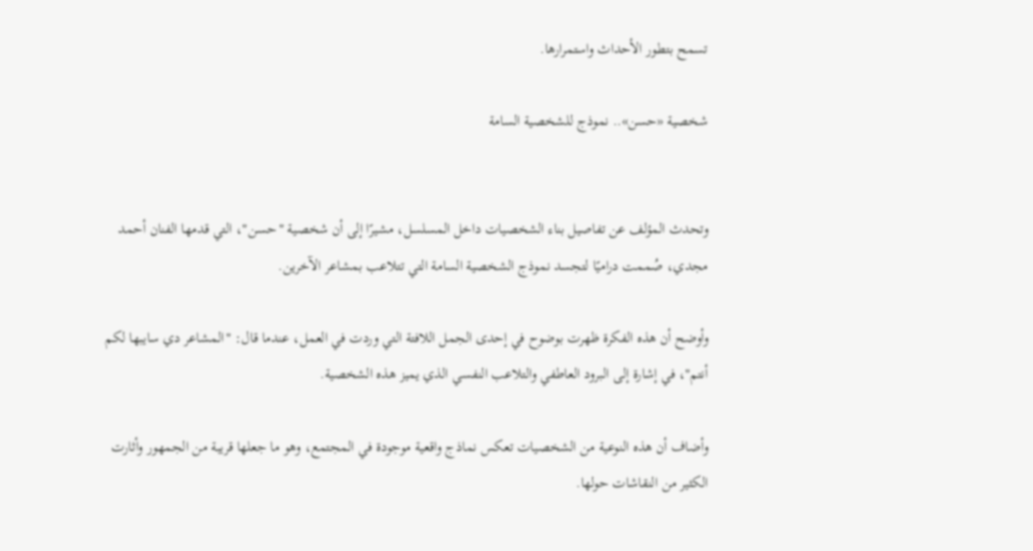تسمح بتطور الأحداث واستمرارها.

شخصية «حسن».. نموذج للشخصية السامة


وتحدث المؤلف عن تفاصيل بناء الشخصيات داخل المسلسل، مشيرًا إلى أن شخصية "حسن"، التي قدمها الفنان أحمد مجدي، صُممت دراميًا لتجسد نموذج الشخصية السامة التي تتلاعب بمشاعر الآخرين.

وأوضح أن هذه الفكرة ظهرت بوضوح في إحدى الجمل اللافتة التي وردت في العمل، عندما قال: "المشاعر دي سايبها لكم أنتم"، في إشارة إلى البرود العاطفي والتلاعب النفسي الذي يميز هذه الشخصية.

وأضاف أن هذه النوعية من الشخصيات تعكس نماذج واقعية موجودة في المجتمع، وهو ما جعلها قريبة من الجمهور وأثارت الكثير من النقاشات حولها.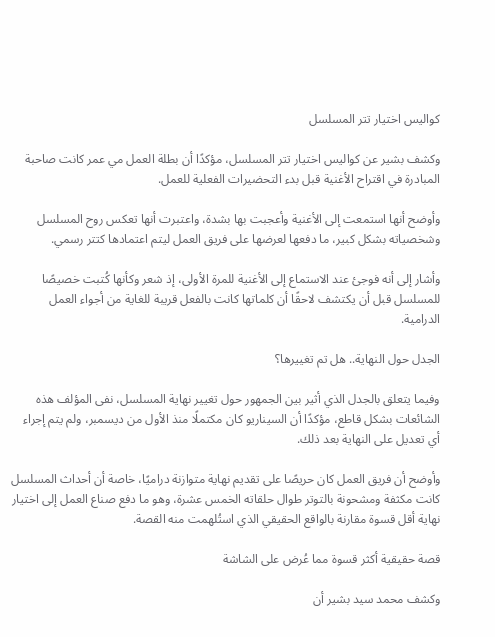كواليس اختيار تتر المسلسل

وكشف بشير عن كواليس اختيار تتر المسلسل، مؤكدًا أن بطلة العمل مي عمر كانت صاحبة المبادرة في اقتراح الأغنية قبل بدء التحضيرات الفعلية للعمل.

وأوضح أنها استمعت إلى الأغنية وأعجبت بها بشدة، واعتبرت أنها تعكس روح المسلسل وشخصياته بشكل كبير، ما دفعها لعرضها على فريق العمل ليتم اعتمادها كتتر رسمي.

وأشار إلى أنه فوجئ عند الاستماع إلى الأغنية للمرة الأولى، إذ شعر وكأنها كُتبت خصيصًا للمسلسل قبل أن يكتشف لاحقًا أن كلماتها كانت بالفعل قريبة للغاية من أجواء العمل الدرامية.

الجدل حول النهاية.. هل تم تغييرها؟

وفيما يتعلق بالجدل الذي أثير بين الجمهور حول تغيير نهاية المسلسل، نفى المؤلف هذه الشائعات بشكل قاطع، مؤكدًا أن السيناريو كان مكتملًا منذ الأول من ديسمبر، ولم يتم إجراء أي تعديل على النهاية بعد ذلك.

وأوضح أن فريق العمل كان حريصًا على تقديم نهاية متوازنة دراميًا، خاصة أن أحداث المسلسل كانت مكثفة ومشحونة بالتوتر طوال حلقاته الخمس عشرة، وهو ما دفع صناع العمل إلى اختيار نهاية أقل قسوة مقارنة بالواقع الحقيقي الذي استُلهمت منه القصة.

قصة حقيقية أكثر قسوة مما عُرض على الشاشة

وكشف محمد سيد بشير أن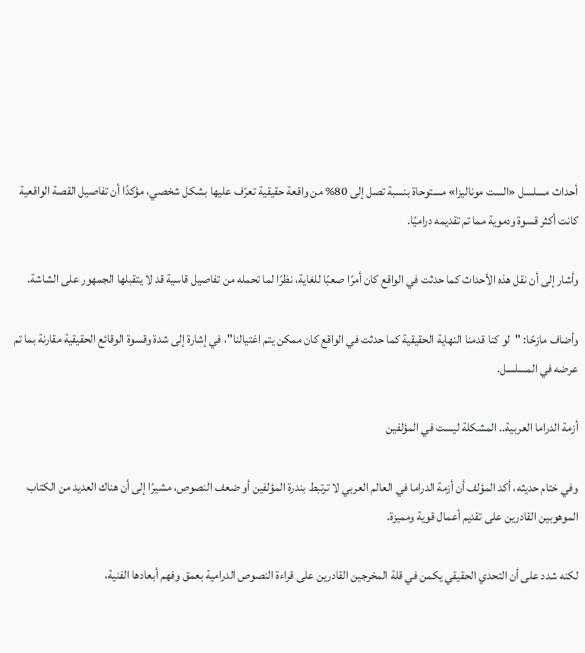أحداث مسلسل «الست موناليزا» مستوحاة بنسبة تصل إلى 80% من واقعة حقيقية تعرّف عليها بشكل شخصي، مؤكدًا أن تفاصيل القصة الواقعية كانت أكثر قسوة ودموية مما تم تقديمه دراميًا.

وأشار إلى أن نقل هذه الأحداث كما حدثت في الواقع كان أمرًا صعبًا للغاية، نظرًا لما تحمله من تفاصيل قاسية قد لا يتقبلها الجمهور على الشاشة.

وأضاف مازحًا: "لو كنا قدمنا النهاية الحقيقية كما حدثت في الواقع كان ممكن يتم اغتيالنا"، في إشارة إلى شدة وقسوة الوقائع الحقيقية مقارنة بما تم عرضه في المسلسل.

أزمة الدراما العربية.. المشكلة ليست في المؤلفين

وفي ختام حديثه، أكد المؤلف أن أزمة الدراما في العالم العربي لا ترتبط بندرة المؤلفين أو ضعف النصوص، مشيرًا إلى أن هناك العديد من الكتاب الموهوبين القادرين على تقديم أعمال قوية ومميزة.

لكنه شدد على أن التحدي الحقيقي يكمن في قلة المخرجين القادرين على قراءة النصوص الدرامية بعمق وفهم أبعادها الفنية،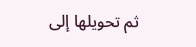ثم تحويلها إلى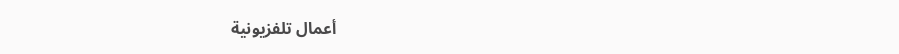أعمال تلفزيونية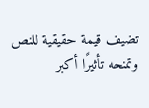تضيف قيمة حقيقية للنص وتمنحه تأثيرًا أكبر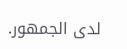لدى الجمهور.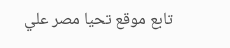تابع موقع تحيا مصر علي